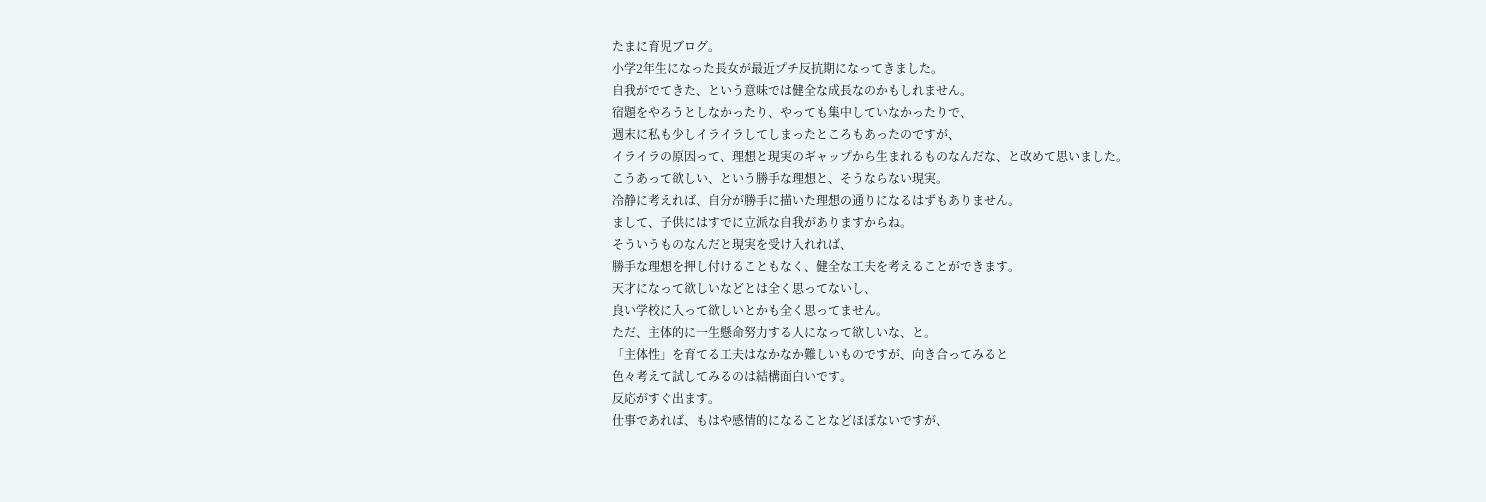たまに育児ブログ。
小学2年生になった長女が最近プチ反抗期になってきました。
自我がでてきた、という意味では健全な成長なのかもしれません。
宿題をやろうとしなかったり、やっても集中していなかったりで、
週末に私も少しイライラしてしまったところもあったのですが、
イライラの原因って、理想と現実のギャップから生まれるものなんだな、と改めて思いました。
こうあって欲しい、という勝手な理想と、そうならない現実。
冷静に考えれば、自分が勝手に描いた理想の通りになるはずもありません。
まして、子供にはすでに立派な自我がありますからね。
そういうものなんだと現実を受け入れれば、
勝手な理想を押し付けることもなく、健全な工夫を考えることができます。
天才になって欲しいなどとは全く思ってないし、
良い学校に入って欲しいとかも全く思ってません。
ただ、主体的に一生懸命努力する人になって欲しいな、と。
「主体性」を育てる工夫はなかなか難しいものですが、向き合ってみると
色々考えて試してみるのは結構面白いです。
反応がすぐ出ます。
仕事であれば、もはや感情的になることなどほぼないですが、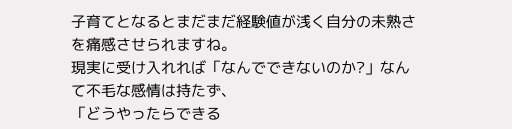子育てとなるとまだまだ経験値が浅く自分の未熟さを痛感させられますね。
現実に受け入れれば「なんでできないのか?」なんて不毛な感情は持たず、
「どうやったらできる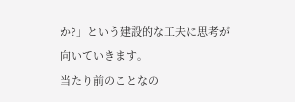か?」という建設的な工夫に思考が向いていきます。
当たり前のことなの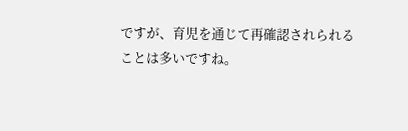ですが、育児を通じて再確認されられることは多いですね。